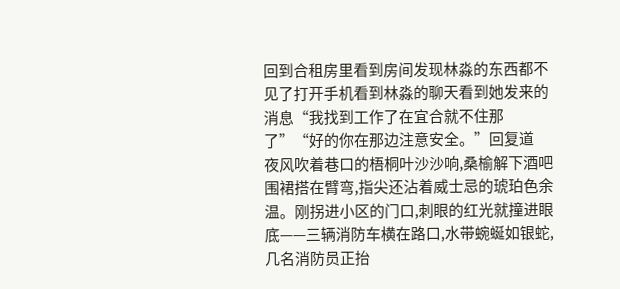回到合租房里看到房间发现林淼的东西都不见了打开手机看到林淼的聊天看到她发来的消息“我找到工作了在宜合就不住那了”“好的你在那边注意安全。”回复道
夜风吹着巷口的梧桐叶沙沙响,桑榆解下酒吧围裙搭在臂弯,指尖还沾着威士忌的琥珀色余温。刚拐进小区的门口,刺眼的红光就撞进眼底——三辆消防车横在路口,水带蜿蜒如银蛇,几名消防员正抬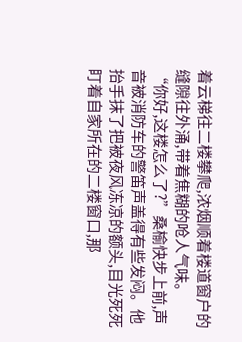着云梯往二楼攀爬,浓烟顺着楼道窗户的缝隙往外涌,带着焦糊的呛人气味。
“你好,这楼怎么了?”桑榆快步上前,声音被消防车的警笛声盖得有些发闷。他抬手抹了把被夜风冻凉的额头,目光死死盯着自家所在的二楼窗口,那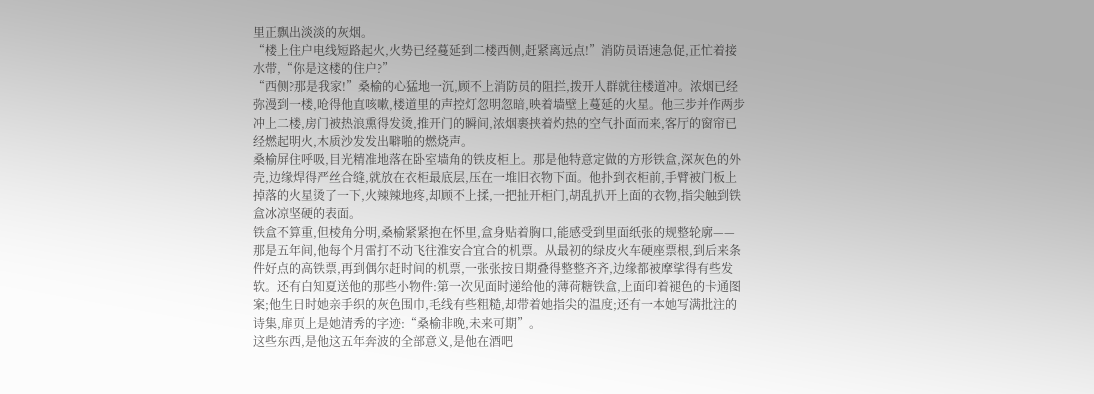里正飘出淡淡的灰烟。
“楼上住户电线短路起火,火势已经蔓延到二楼西侧,赶紧离远点!”消防员语速急促,正忙着接水带,“你是这楼的住户?”
“西侧?那是我家!”桑榆的心猛地一沉,顾不上消防员的阻拦,拨开人群就往楼道冲。浓烟已经弥漫到一楼,呛得他直咳嗽,楼道里的声控灯忽明忽暗,映着墙壁上蔓延的火星。他三步并作两步冲上二楼,房门被热浪熏得发烫,推开门的瞬间,浓烟裹挟着灼热的空气扑面而来,客厅的窗帘已经燃起明火,木质沙发发出噼啪的燃烧声。
桑榆屏住呼吸,目光精准地落在卧室墙角的铁皮柜上。那是他特意定做的方形铁盒,深灰色的外壳,边缘焊得严丝合缝,就放在衣柜最底层,压在一堆旧衣物下面。他扑到衣柜前,手臂被门板上掉落的火星烫了一下,火辣辣地疼,却顾不上揉,一把扯开柜门,胡乱扒开上面的衣物,指尖触到铁盒冰凉坚硬的表面。
铁盒不算重,但棱角分明,桑榆紧紧抱在怀里,盒身贴着胸口,能感受到里面纸张的规整轮廓——那是五年间,他每个月雷打不动飞往淮安合宜合的机票。从最初的绿皮火车硬座票根,到后来条件好点的高铁票,再到偶尔赶时间的机票,一张张按日期叠得整整齐齐,边缘都被摩挲得有些发软。还有白知夏送他的那些小物件:第一次见面时递给他的薄荷糖铁盒,上面印着褪色的卡通图案;他生日时她亲手织的灰色围巾,毛线有些粗糙,却带着她指尖的温度;还有一本她写满批注的诗集,扉页上是她清秀的字迹:“桑榆非晚,未来可期”。
这些东西,是他这五年奔波的全部意义,是他在酒吧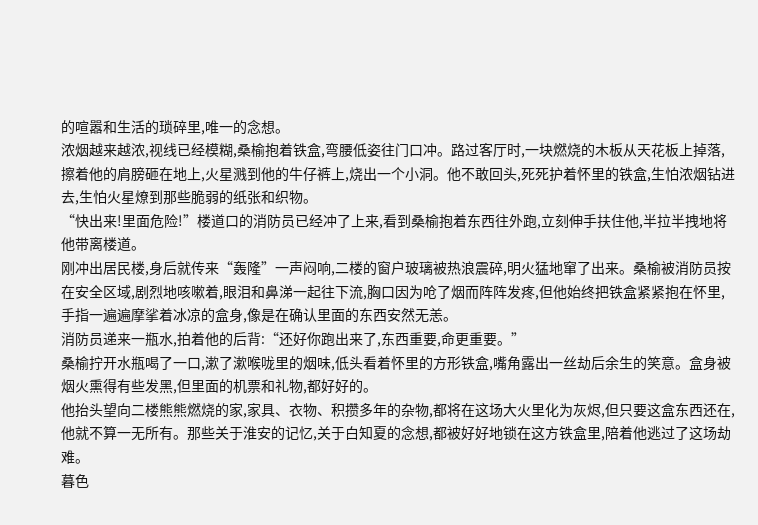的喧嚣和生活的琐碎里,唯一的念想。
浓烟越来越浓,视线已经模糊,桑榆抱着铁盒,弯腰低姿往门口冲。路过客厅时,一块燃烧的木板从天花板上掉落,擦着他的肩膀砸在地上,火星溅到他的牛仔裤上,烧出一个小洞。他不敢回头,死死护着怀里的铁盒,生怕浓烟钻进去,生怕火星燎到那些脆弱的纸张和织物。
“快出来!里面危险!”楼道口的消防员已经冲了上来,看到桑榆抱着东西往外跑,立刻伸手扶住他,半拉半拽地将他带离楼道。
刚冲出居民楼,身后就传来“轰隆”一声闷响,二楼的窗户玻璃被热浪震碎,明火猛地窜了出来。桑榆被消防员按在安全区域,剧烈地咳嗽着,眼泪和鼻涕一起往下流,胸口因为呛了烟而阵阵发疼,但他始终把铁盒紧紧抱在怀里,手指一遍遍摩挲着冰凉的盒身,像是在确认里面的东西安然无恙。
消防员递来一瓶水,拍着他的后背:“还好你跑出来了,东西重要,命更重要。”
桑榆拧开水瓶喝了一口,漱了漱喉咙里的烟味,低头看着怀里的方形铁盒,嘴角露出一丝劫后余生的笑意。盒身被烟火熏得有些发黑,但里面的机票和礼物,都好好的。
他抬头望向二楼熊熊燃烧的家,家具、衣物、积攒多年的杂物,都将在这场大火里化为灰烬,但只要这盒东西还在,他就不算一无所有。那些关于淮安的记忆,关于白知夏的念想,都被好好地锁在这方铁盒里,陪着他逃过了这场劫难。
暮色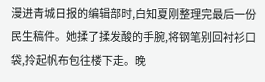漫进青城日报的编辑部时,白知夏刚整理完最后一份民生稿件。她揉了揉发酸的手腕,将钢笔别回衬衫口袋,拎起帆布包往楼下走。晚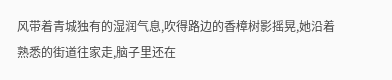风带着青城独有的湿润气息,吹得路边的香樟树影摇晃,她沿着熟悉的街道往家走,脑子里还在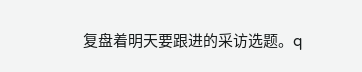复盘着明天要跟进的采访选题。q